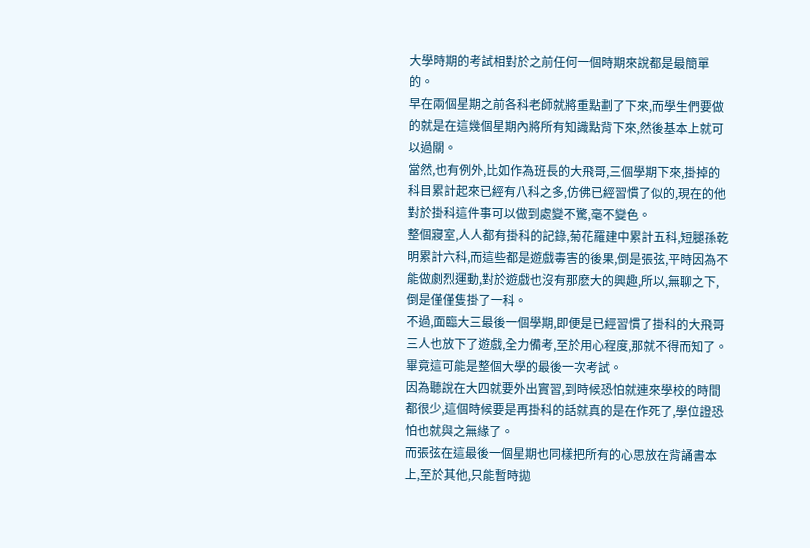大學時期的考試相對於之前任何一個時期來說都是最簡單的。
早在兩個星期之前各科老師就將重點劃了下來,而學生們要做的就是在這幾個星期內將所有知識點背下來,然後基本上就可以過關。
當然,也有例外,比如作為班長的大飛哥,三個學期下來,掛掉的科目累計起來已經有八科之多,仿佛已經習慣了似的,現在的他對於掛科這件事可以做到處變不驚,毫不變色。
整個寢室,人人都有掛科的記錄,菊花羅建中累計五科,短腿孫乾明累計六科,而這些都是遊戲毒害的後果,倒是張弦,平時因為不能做劇烈運動,對於遊戲也沒有那麽大的興趣,所以,無聊之下,倒是僅僅隻掛了一科。
不過,面臨大三最後一個學期,即便是已經習慣了掛科的大飛哥三人也放下了遊戲,全力備考,至於用心程度,那就不得而知了。
畢竟這可能是整個大學的最後一次考試。
因為聽說在大四就要外出實習,到時候恐怕就連來學校的時間都很少,這個時候要是再掛科的話就真的是在作死了,學位證恐怕也就與之無緣了。
而張弦在這最後一個星期也同樣把所有的心思放在背誦書本上,至於其他,只能暫時拋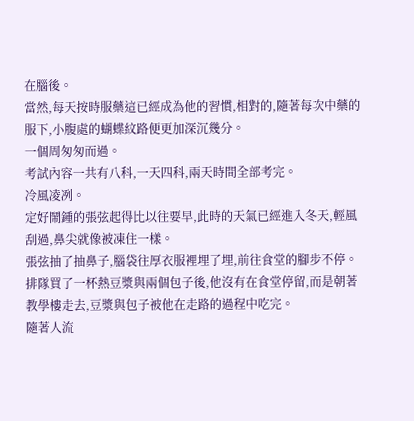在腦後。
當然,每天按時服藥這已經成為他的習慣,相對的,隨著每次中藥的服下,小腹處的蝴蝶紋路便更加深沉幾分。
一個周匆匆而過。
考試內容一共有八科,一天四科,兩天時間全部考完。
冷風凌冽。
定好鬧鍾的張弦起得比以往要早,此時的天氣已經進入冬天,輕風刮過,鼻尖就像被凍住一樣。
張弦抽了抽鼻子,腦袋往厚衣服裡埋了埋,前往食堂的腳步不停。
排隊買了一杯熱豆漿與兩個包子後,他沒有在食堂停留,而是朝著教學樓走去,豆漿與包子被他在走路的過程中吃完。
隨著人流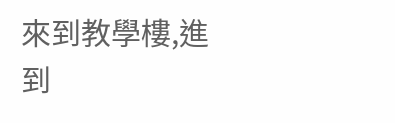來到教學樓,進到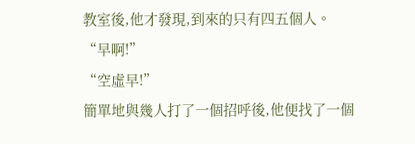教室後,他才發現,到來的只有四五個人。
“早啊!”
“空虛早!”
簡單地與幾人打了一個招呼後,他便找了一個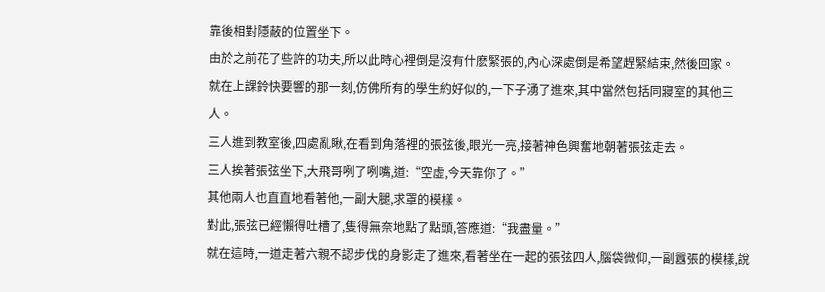靠後相對隱蔽的位置坐下。
由於之前花了些許的功夫,所以此時心裡倒是沒有什麽緊張的,內心深處倒是希望趕緊結束,然後回家。
就在上課鈴快要響的那一刻,仿佛所有的學生約好似的,一下子湧了進來,其中當然包括同寢室的其他三人。
三人進到教室後,四處亂瞅,在看到角落裡的張弦後,眼光一亮,接著神色興奮地朝著張弦走去。
三人挨著張弦坐下,大飛哥咧了咧嘴,道:“空虛,今天靠你了。”
其他兩人也直直地看著他,一副大腿,求罩的模樣。
對此,張弦已經懶得吐槽了,隻得無奈地點了點頭,答應道:“我盡量。”
就在這時,一道走著六親不認步伐的身影走了進來,看著坐在一起的張弦四人,腦袋微仰,一副囂張的模樣,說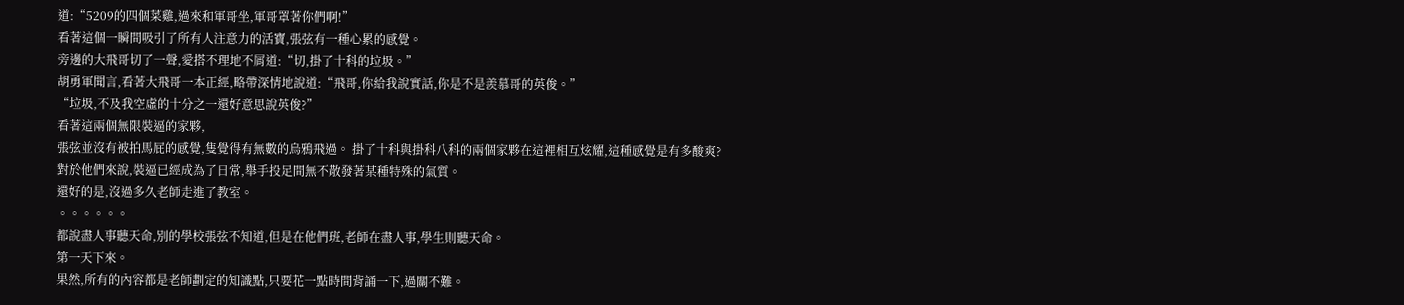道:“5209的四個菜雞,過來和軍哥坐,軍哥罩著你們啊!”
看著這個一瞬間吸引了所有人注意力的活寶,張弦有一種心累的感覺。
旁邊的大飛哥切了一聲,愛搭不理地不屑道:“切,掛了十科的垃圾。”
胡勇軍聞言,看著大飛哥一本正經,略帶深情地說道:“飛哥,你給我說實話,你是不是羨慕哥的英俊。”
“垃圾,不及我空虛的十分之一還好意思說英俊?”
看著這兩個無限裝逼的家夥,
張弦並沒有被拍馬屁的感覺,隻覺得有無數的烏鴉飛過。 掛了十科與掛科八科的兩個家夥在這裡相互炫耀,這種感覺是有多酸爽?
對於他們來說,裝逼已經成為了日常,舉手投足間無不散發著某種特殊的氣質。
還好的是,沒過多久老師走進了教室。
。。。。。。
都說盡人事聽天命,別的學校張弦不知道,但是在他們班,老師在盡人事,學生則聽天命。
第一天下來。
果然,所有的內容都是老師劃定的知識點,只要花一點時間背誦一下,過關不難。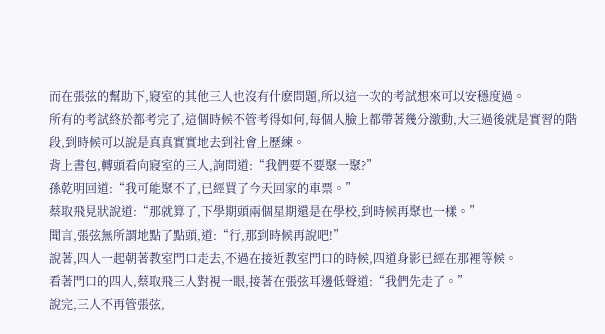而在張弦的幫助下,寢室的其他三人也沒有什麽問題,所以這一次的考試想來可以安穩度過。
所有的考試終於都考完了,這個時候不管考得如何,每個人臉上都帶著幾分激動,大三過後就是實習的階段,到時候可以說是真真實實地去到社會上歷練。
背上書包,轉頭看向寢室的三人,詢問道:“我們要不要聚一聚?”
孫乾明回道:“我可能聚不了,已經買了今天回家的車票。”
蔡取飛見狀說道:“那就算了,下學期頭兩個星期還是在學校,到時候再聚也一樣。”
聞言,張弦無所謂地點了點頭,道:“行,那到時候再說吧!”
說著,四人一起朝著教室門口走去,不過在接近教室門口的時候,四道身影已經在那裡等候。
看著門口的四人,蔡取飛三人對視一眼,接著在張弦耳邊低聲道:“我們先走了。”
說完,三人不再管張弦,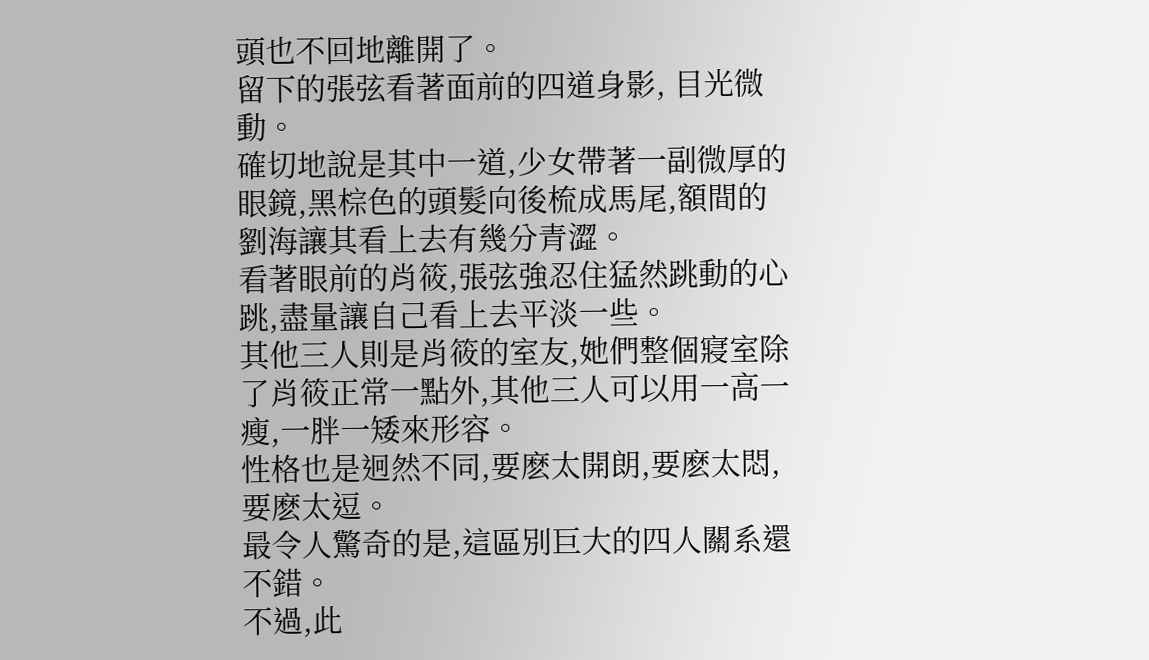頭也不回地離開了。
留下的張弦看著面前的四道身影, 目光微動。
確切地說是其中一道,少女帶著一副微厚的眼鏡,黑棕色的頭髮向後梳成馬尾,額間的劉海讓其看上去有幾分青澀。
看著眼前的肖筱,張弦強忍住猛然跳動的心跳,盡量讓自己看上去平淡一些。
其他三人則是肖筱的室友,她們整個寢室除了肖筱正常一點外,其他三人可以用一高一瘦,一胖一矮來形容。
性格也是迥然不同,要麽太開朗,要麽太悶,要麽太逗。
最令人驚奇的是,這區別巨大的四人關系還不錯。
不過,此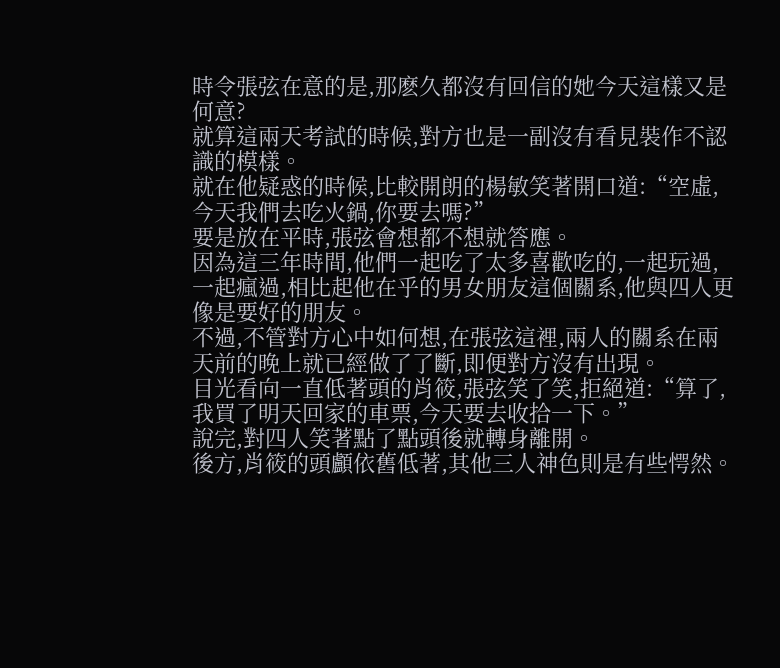時令張弦在意的是,那麽久都沒有回信的她今天這樣又是何意?
就算這兩天考試的時候,對方也是一副沒有看見裝作不認識的模樣。
就在他疑惑的時候,比較開朗的楊敏笑著開口道:“空虛,今天我們去吃火鍋,你要去嗎?”
要是放在平時,張弦會想都不想就答應。
因為這三年時間,他們一起吃了太多喜歡吃的,一起玩過,一起瘋過,相比起他在乎的男女朋友這個關系,他與四人更像是要好的朋友。
不過,不管對方心中如何想,在張弦這裡,兩人的關系在兩天前的晚上就已經做了了斷,即便對方沒有出現。
目光看向一直低著頭的肖筱,張弦笑了笑,拒絕道:“算了,我買了明天回家的車票,今天要去收拾一下。”
說完,對四人笑著點了點頭後就轉身離開。
後方,肖筱的頭顱依舊低著,其他三人神色則是有些愕然。